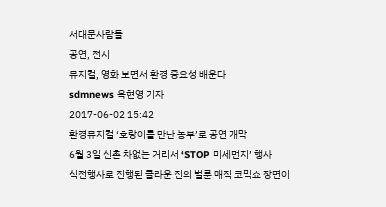서대문사람들
공연, 전시
뮤지컬, 영화 보면서 환경 중요성 배운다
sdmnews 옥현영 기자
2017-06-02 15:42
환경뮤지컬 ‘호랑이를 만난 농부’로 공연 개막
6월 3일 신촌 차없는 거리서 ‘STOP 미세먼지’ 행사
식전행사로 진행된 클라운 진의 벌룬 매직 코믹쇼 장면이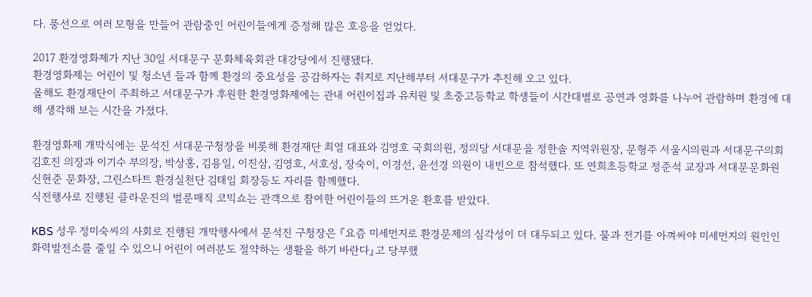다. 풍선으로 여러 모형을 만들어 관람중인 어린이들에게 증정해 많은 호응을 얻었다.

2017 환경영화제가 지난 30일 서대문구 문화체육회관 대강당에서 진행됐다.
환경영화제는 어린이 및 청소년 들과 함께 환경의 중요성을 공감하자는 취지로 지난해부터 서대문구가 추진해 오고 있다.
올해도 환경재단이 주최하고 서대문구가 후원한 환경영화제에는 관내 어린이집과 유치원 및 초중고등학교 학생들이 시간대별로 공연과 영화를 나누어 관람하며 환경에 대해 생각해 보는 시간을 가졌다.

환경영화제 개막식에는 문석진 서대문구청장을 비롯해 환경재단 최열 대표와 김영호 국회의원, 정의당 서대문을 정한솔 지역위원장, 문형주 서울시의원과 서대문구의회 김호진 의장과 이기수 부의장, 박상홍, 김용일, 이진삼, 김영호, 서호성, 장숙이, 이경선, 윤선경 의원이 내빈으로 참석했다. 또 연희초등학교 정준석 교장과 서대문문화원 신현준 문화장, 그린스타트 환경실천단 김태임 회장등도 자리를 함께했다.
식전행사로 진행된 클라운진의 벌룬매직 코믹쇼는 관객으로 참여한 어린이들의 뜨거운 환호를 받았다.

KBS 성우 정미숙씨의 사회로 진행된 개막행사에서 문석진 구청장은 『요즘 미세먼지로 환경문제의 심각성이 더 대두되고 있다. 물과 전기를 아껴써야 미세먼지의 원인인 화력발전소를 줄일 수 있으니 어린이 여러분도 절약하는 생활을 하기 바란다』고 당부했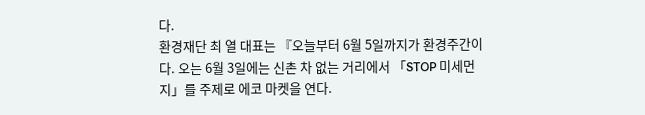다.
환경재단 최 열 대표는 『오늘부터 6월 5일까지가 환경주간이다. 오는 6월 3일에는 신촌 차 없는 거리에서 「STOP 미세먼지」를 주제로 에코 마켓을 연다.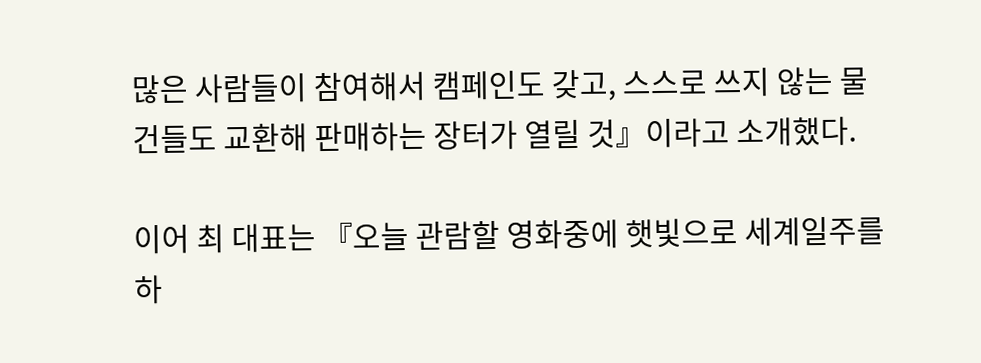많은 사람들이 참여해서 캠페인도 갖고, 스스로 쓰지 않는 물건들도 교환해 판매하는 장터가 열릴 것』이라고 소개했다.

이어 최 대표는 『오늘 관람할 영화중에 햇빛으로 세계일주를 하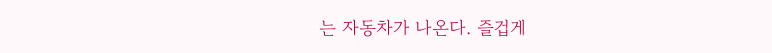는 자동차가 나온다. 즐겁게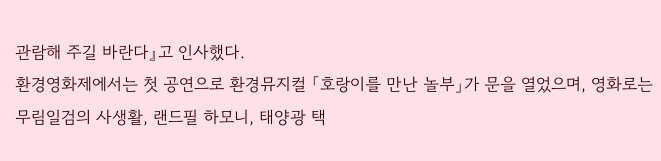관람해 주길 바란다』고 인사했다.
환경영화제에서는 첫 공연으로 환경뮤지컬 「호랑이를 만난 놀부」가 문을 열었으며, 영화로는 무림일검의 사생활, 랜드필 하모니, 태양광 택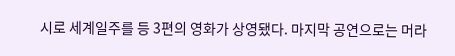시로 세계일주를 등 3편의 영화가 상영됐다. 마지막 공연으로는 머라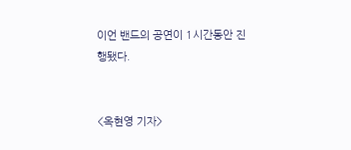이언 밴드의 공연이 1시간동안 진행됐다.


<옥현영 기자>